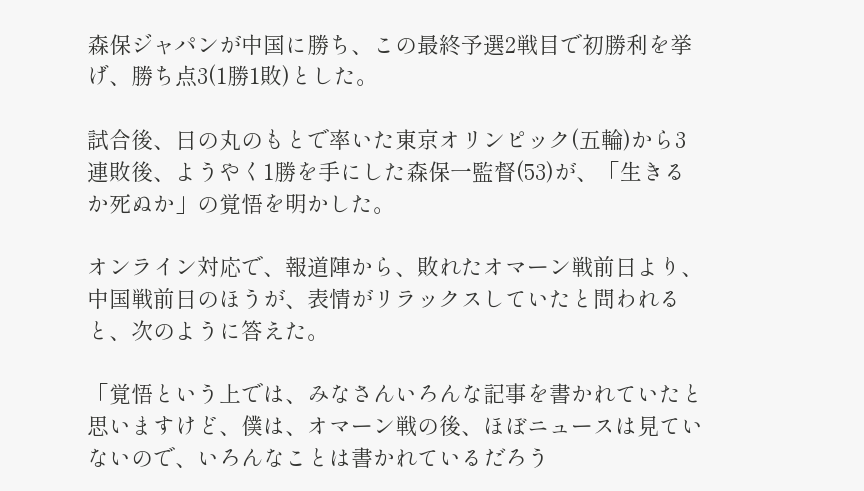森保ジャパンが中国に勝ち、この最終予選2戦目で初勝利を挙げ、勝ち点3(1勝1敗)とした。

試合後、日の丸のもとで率いた東京オリンピック(五輪)から3連敗後、ようやく1勝を手にした森保一監督(53)が、「生きるか死ぬか」の覚悟を明かした。

オンライン対応で、報道陣から、敗れたオマーン戦前日より、中国戦前日のほうが、表情がリラックスしていたと問われると、次のように答えた。

「覚悟という上では、みなさんいろんな記事を書かれていたと思いますけど、僕は、オマーン戦の後、ほぼニュースは見ていないので、いろんなことは書かれているだろう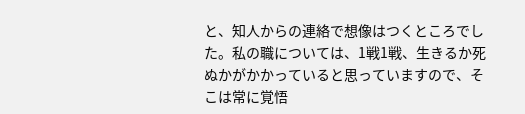と、知人からの連絡で想像はつくところでした。私の職については、1戦1戦、生きるか死ぬかがかかっていると思っていますので、そこは常に覚悟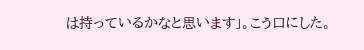は持っているかなと思います」。こう口にした。